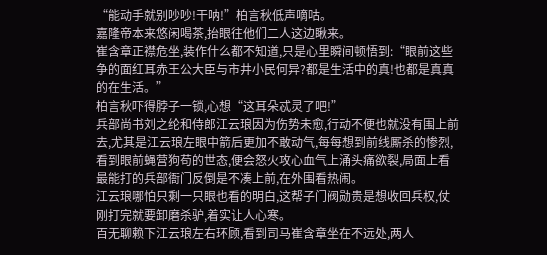“能动手就别吵吵!干呐!”柏言秋低声嘀咕。
嘉隆帝本来悠闲喝茶,抬眼往他们二人这边瞅来。
崔含章正襟危坐,装作什么都不知道,只是心里瞬间顿悟到:“眼前这些争的面红耳赤王公大臣与市井小民何异?都是生活中的真!也都是真真的在生活。”
柏言秋吓得脖子一锁,心想“这耳朵忒灵了吧!”
兵部尚书刘之纶和侍郎江云琅因为伤势未愈,行动不便也就没有围上前去,尤其是江云琅左眼中箭后更加不敢动气,每每想到前线厮杀的惨烈,看到眼前蝇营狗苟的世态,便会怒火攻心血气上涌头痛欲裂,局面上看最能打的兵部衙门反倒是不凑上前,在外围看热闹。
江云琅哪怕只剩一只眼也看的明白,这帮子门阀勋贵是想收回兵权,仗刚打完就要卸磨杀驴,着实让人心寒。
百无聊赖下江云琅左右环顾,看到司马崔含章坐在不远处,两人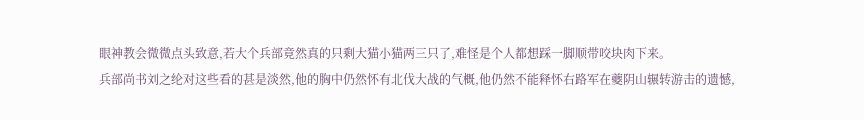眼神教会微微点头致意,若大个兵部竟然真的只剩大猫小猫两三只了,难怪是个人都想踩一脚顺带咬块肉下来。
兵部尚书刘之纶对这些看的甚是淡然,他的胸中仍然怀有北伐大战的气概,他仍然不能释怀右路军在夔阴山辗转游击的遗憾,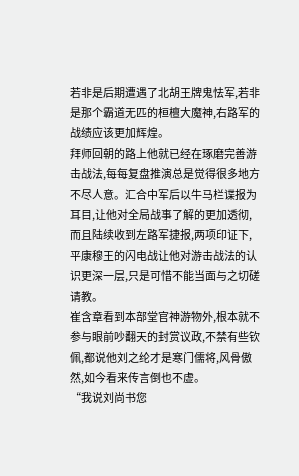若非是后期遭遇了北胡王牌鬼怯军,若非是那个霸道无匹的桓檀大魔神,右路军的战绩应该更加辉煌。
拜师回朝的路上他就已经在琢磨完善游击战法,每每复盘推演总是觉得很多地方不尽人意。汇合中军后以牛马栏谍报为耳目,让他对全局战事了解的更加透彻,而且陆续收到左路军捷报,两项印证下,平康穆王的闪电战让他对游击战法的认识更深一层,只是可惜不能当面与之切磋请教。
崔含章看到本部堂官神游物外,根本就不参与眼前吵翻天的封赏议政,不禁有些钦佩,都说他刘之纶才是寒门儒将,风骨傲然,如今看来传言倒也不虚。
“我说刘尚书您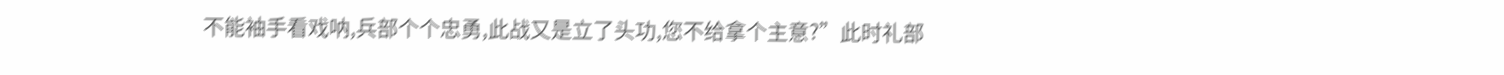不能袖手看戏呐,兵部个个忠勇,此战又是立了头功,您不给拿个主意?”此时礼部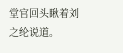堂官回头瞅着刘之纶说道。